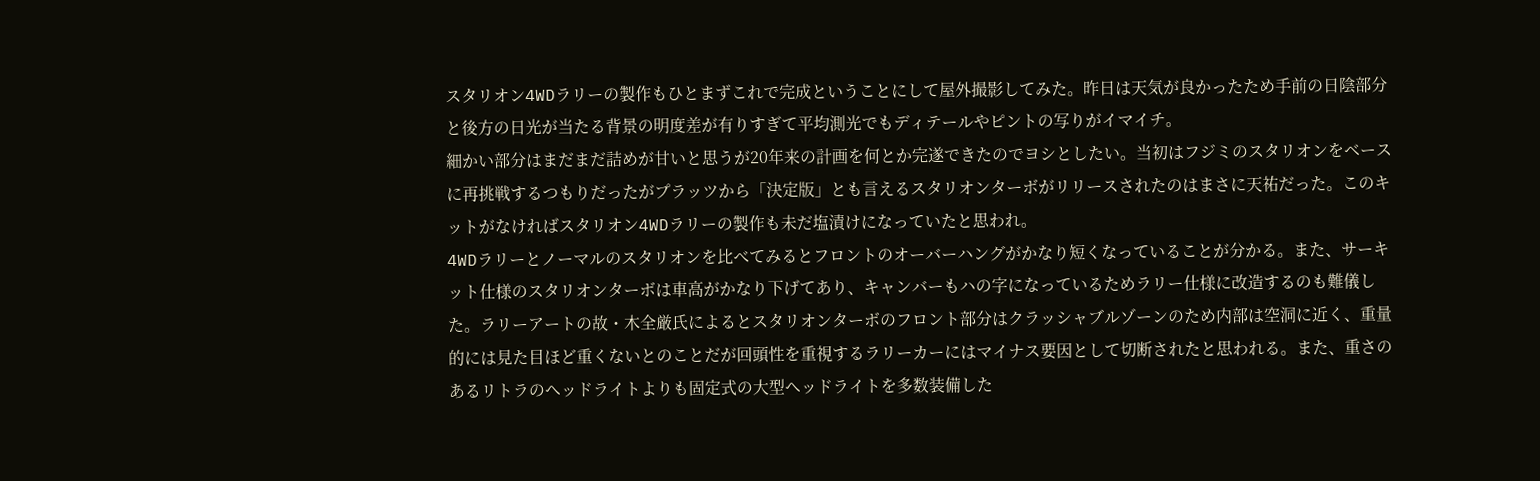スタリオン4WDラリーの製作もひとまずこれで完成ということにして屋外撮影してみた。昨日は天気が良かったため手前の日陰部分と後方の日光が当たる背景の明度差が有りすぎて平均測光でもディテールやピントの写りがイマイチ。
細かい部分はまだまだ詰めが甘いと思うが20年来の計画を何とか完遂できたのでヨシとしたい。当初はフジミのスタリオンをベースに再挑戦するつもりだったがプラッツから「決定版」とも言えるスタリオンターボがリリースされたのはまさに天祐だった。このキットがなければスタリオン4WDラリーの製作も未だ塩漬けになっていたと思われ。
4WDラリーとノーマルのスタリオンを比べてみるとフロントのオーバーハングがかなり短くなっていることが分かる。また、サーキット仕様のスタリオンターボは車高がかなり下げてあり、キャンバーもハの字になっているためラリー仕様に改造するのも難儀した。ラリーアートの故・木全厳氏によるとスタリオンターボのフロント部分はクラッシャブルゾーンのため内部は空洞に近く、重量的には見た目ほど重くないとのことだが回頭性を重視するラリーカーにはマイナス要因として切断されたと思われる。また、重さのあるリトラのヘッドライトよりも固定式の大型ヘッドライトを多数装備した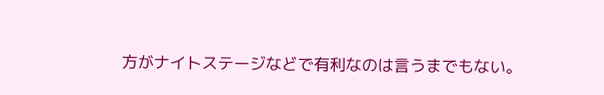方がナイトステージなどで有利なのは言うまでもない。